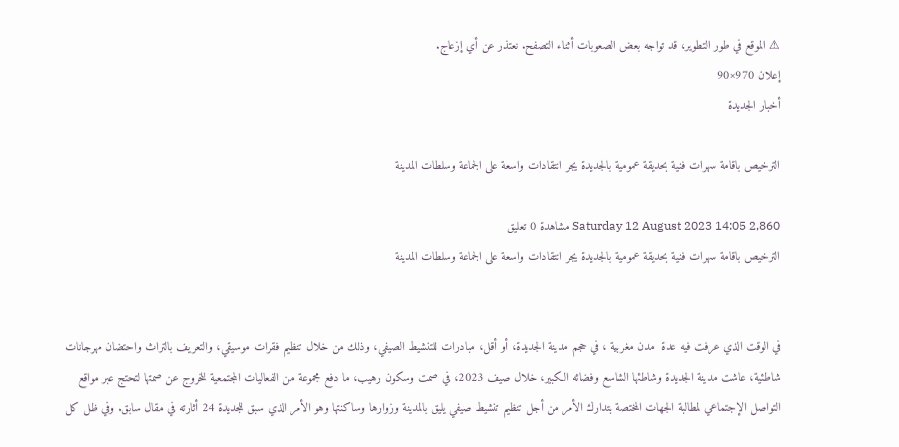⚠ الموقع في طور التطوير، قد تواجه بعض الصعوبات أثناء التصفح. نعتذر عن أي إزعاج.
إعلان 970×90
أخبار الجديدة

الترخيص باقامة سهرات فنية بحديقة عمومية بالجديدة يجر انتقادات واسعة على الجماعة وسلطات المدينة

Saturday 12 August 2023 14:05 2,860 مشاهدة 0 تعليق
الترخيص باقامة سهرات فنية بحديقة عمومية بالجديدة يجر انتقادات واسعة على الجماعة وسلطات المدينة


في الوقت الذي عرفت فيه عدة  مدن مغربية ، في حجم مدينة الجديدة، أو أقل، مبادرات للتنشيط الصيفي، وذلك من خلال تنظيم فقرات موسيقي، والتعريف بالتراث واحتضان مهرجانات شاطئية، عاشت مدينة الجديدة وشاطئها الشاسع وفضائه الكبير، خلال صيف 2023، في صمت وسكون رهيب، ما دفع مجموعة من الفعاليات المجتمعية للخروج عن صمتها لتحتج عبر مواقع التواصل الإجتماعي لمطالبة الجهات المختصة بتدارك الأمر من أجل تنظيم تنشيط صيفي يليق بالمدينة وزوارها وساكنتها وهو الأمر الذي سبق للجديدة 24 أثارته في مقال سابق. وفي ظل كل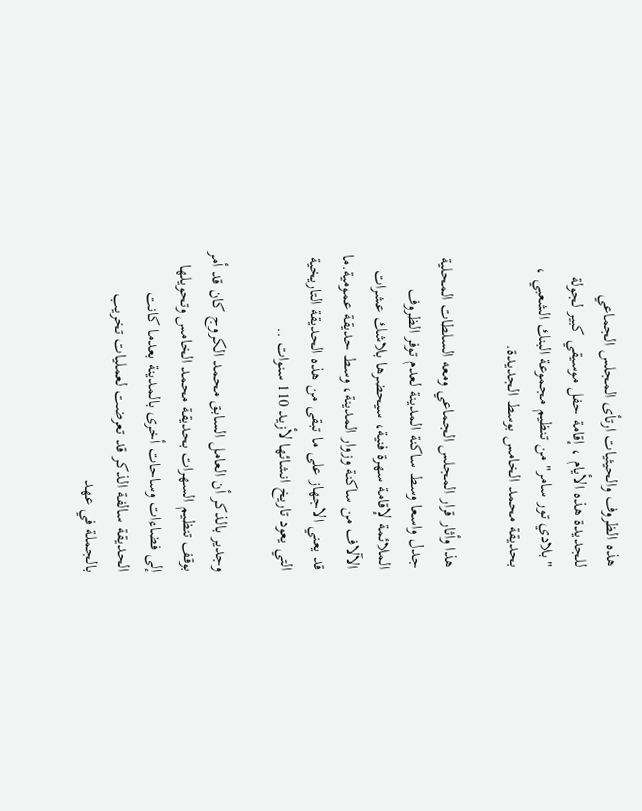هذه الظروف والحيثيات ارتأى المجلس الجماعي للجديدة هذه الأيام ، إقامة حفل موسيقي كبير لجولة "بلادي تور سامر" من تنظيم مجموعة البنك الشعبي ، بحديقة محمد الخامس بوسط الجديدة.

هذا وأثار قرار المجلس الجماعي ومعه السلطات المحلية جدل واسعا وسط ساكنة المدينة لعدم توفر الظروف الملائمة لإقامة سهرة فنية، سيحضرها بلاشك عشرات الآلاف من ساكنة وزوار المدينة، وسط حديقة عمومية.ما قد يعني الاجهاز على ما تبقى من هذه الحديقة التاريخية التي يعود تاريخ انشائها لأزيد 110 سنوات ..

وجدير بالذكر أن العامل السابق محمد الكروج كان قد أمر بوقف تنظيم السهرات بحديقة محمد الخامس وتحويلها إلى فضاءات وساحات أخرى بالمدينة بعدما كانت الحديقة سالفة الذكر قد تعرضت لعمليات تخريب بالجملة في عهد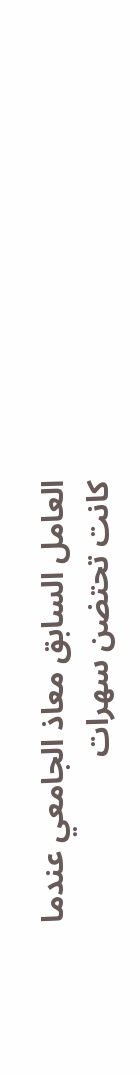العامل السابق معاذ الجامعي عندما كانت تحتضن سهرات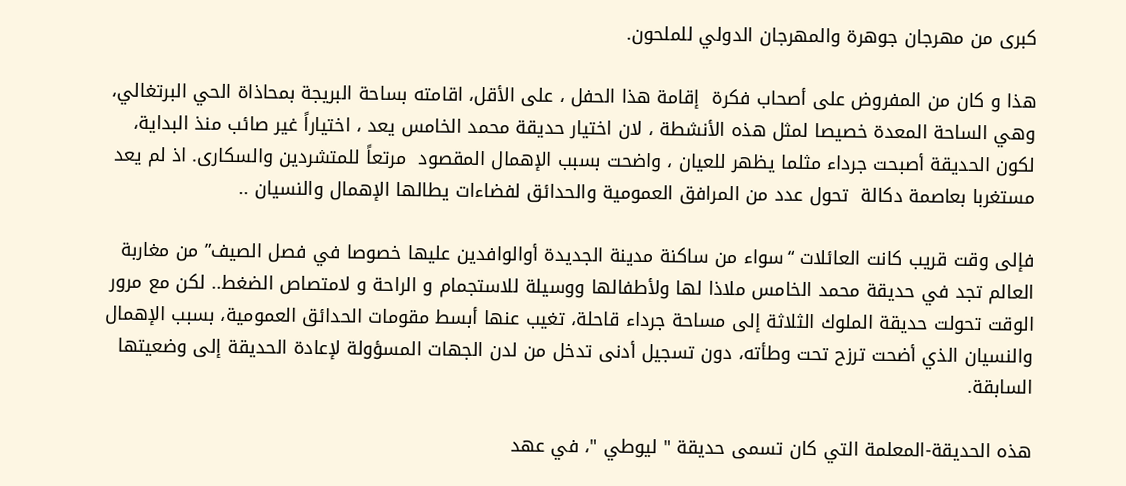كبرى من مهرجان جوهرة والمهرجان الدولي للملحون.

هذا و كان من المفروض على أصحاب فكرة  إقامة هذا الحفل ، على الأقل، اقامته بساحة البريجة بمحاذاة الحي البرتغالي، وهي الساحة المعدة خصيصا لمثل هذه الأنشطة ، لان اختيار حديقة محمد الخامس يعد ، اختياراً غير صائب منذ البداية، لكون الحديقة أصبحت جرداء مثلما يظهر للعيان ، واضحت بسبب الإهمال المقصود  مرتعاً للمتشردين والسكارى. اذ لم يعد مستغربا بعاصمة دكالة  تحول عدد من المرافق العمومية والحدائق لفضاءات يطالها الإهمال والنسيان ..

فإلى وقت قريب كانت العائلات “سواء من ساكنة مدينة الجديدة أوالوافدين عليها خصوصا في فصل الصيف” من مغاربة العالم تجد في حديقة محمد الخامس ملاذا لها ولأطفالها ووسيلة للاستجمام و الراحة و لامتصاص الضغط.. لكن مع مرور الوقت تحولت حديقة الملوك الثلاثة إلى مساحة جرداء قاحلة، تغيب عنها أبسط مقومات الحدائق العمومية، بسبب الإهمال والنسيان الذي أضحت ترزح تحت وطأته، دون تسجيل أدنى تدخل من لدن الجهات المسؤولة لإعادة الحديقة إلى وضعيتها السابقة.

هذه الحديقة-المعلمة التي كان تسمى حديقة " ليوطي "، في عهد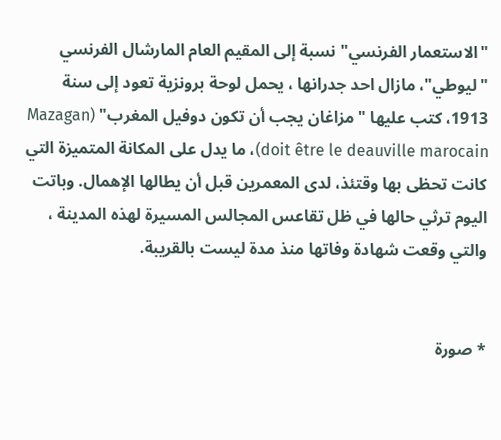"الاستعمار الفرنسي" نسبة إلى المقيم العام المارشال الفرنسي "ليوطي"، مازال احد جدرانها ، يحمل لوحة برونزية تعود إلى سنة 1913، كتب عليها " مزاغان يجب أن تكون دوفيل المغرب" (Mazagan doit être le deauville marocain)، ما يدل على المكانة المتميزة التي كانت تحظى بها وقتئذ، لدى المعمرين قبل أن يطالها الإهمال. وباتت اليوم ترثي حالها في ظل تقاعس المجالس المسيرة لهذه المدينة ، والتي وقعت شهادة وفاتها منذ مدة ليست بالقريبة.


* صورة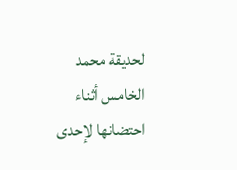لحديقة محمد الخامس أثناء احتضانها لإحدى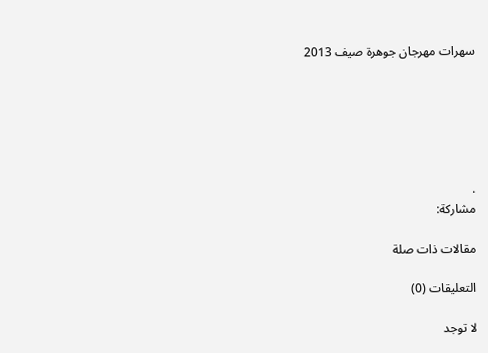سهرات مهرجان جوهرة صيف 2013






.
مشاركة:

مقالات ذات صلة

التعليقات (0)

لا توجد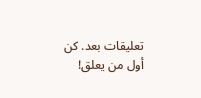تعليقات بعد. كن أول من يعلق!